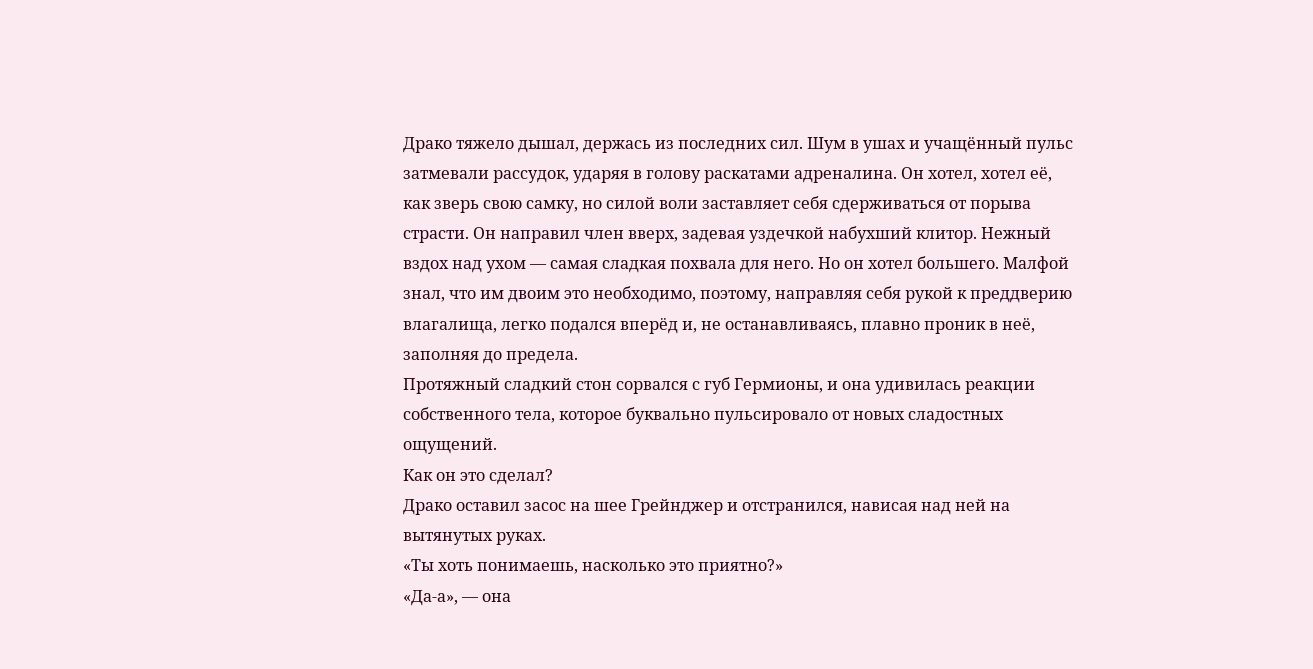Драко тяжело дышал, держась из последних сил. Шум в ушах и учащённый пульс затмевали рассудок, ударяя в голову раскатами адреналина. Он хотел, хотел её, как зверь свою самку, но силой воли заставляет себя сдерживаться от порыва страсти. Он направил член вверх, задевая уздечкой набухший клитор. Нежный вздох над ухом — самая сладкая похвала для него. Но он хотел большего. Малфой знал, что им двоим это необходимо, поэтому, направляя себя рукой к преддверию влагалища, легко подался вперёд и, не останавливаясь, плавно проник в неё, заполняя до предела.
Протяжный сладкий стон сорвался с губ Гермионы, и она удивилась реакции собственного тела, которое буквально пульсировало от новых сладостных ощущений.
Как он это сделал?
Драко оставил засос на шее Грейнджер и отстранился, нависая над ней на вытянутых руках.
«Ты хоть понимаешь, насколько это приятно?»
«Да-а», — она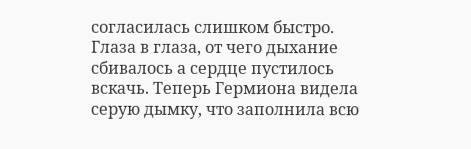согласилась слишком быстро.
Глаза в глаза, от чего дыхание сбивалось а сердце пустилось вскачь. Теперь Гермиона видела серую дымку, что заполнила всю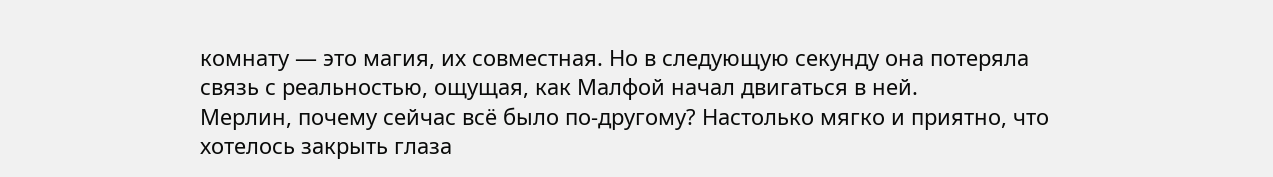комнату — это магия, их совместная. Но в следующую секунду она потеряла связь с реальностью, ощущая, как Малфой начал двигаться в ней.
Мерлин, почему сейчас всё было по-другому? Настолько мягко и приятно, что хотелось закрыть глаза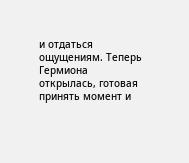и отдаться ощущениям. Теперь Гермиона открылась, готовая принять момент и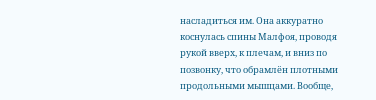насладиться им. Она аккуратно коснулась спины Малфоя, проводя рукой вверх, к плечам, и вниз по позвонку, что обрамлён плотными продольными мышцами. Вообще,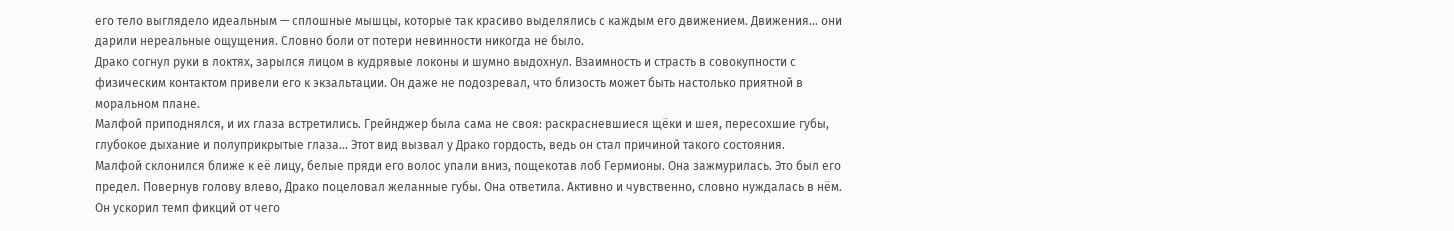его тело выглядело идеальным — сплошные мышцы, которые так красиво выделялись с каждым его движением. Движения… они дарили нереальные ощущения. Словно боли от потери невинности никогда не было.
Драко согнул руки в локтях, зарылся лицом в кудрявые локоны и шумно выдохнул. Взаимность и страсть в совокупности с физическим контактом привели его к экзальтации. Он даже не подозревал, что близость может быть настолько приятной в моральном плане.
Малфой приподнялся, и их глаза встретились. Грейнджер была сама не своя: раскрасневшиеся щёки и шея, пересохшие губы, глубокое дыхание и полуприкрытые глаза... Этот вид вызвал у Драко гордость, ведь он стал причиной такого состояния.
Малфой склонился ближе к её лицу, белые пряди его волос упали вниз, пощекотав лоб Гермионы. Она зажмурилась. Это был его предел. Повернув голову влево, Драко поцеловал желанные губы. Она ответила. Активно и чувственно, словно нуждалась в нём. Он ускорил темп фикций от чего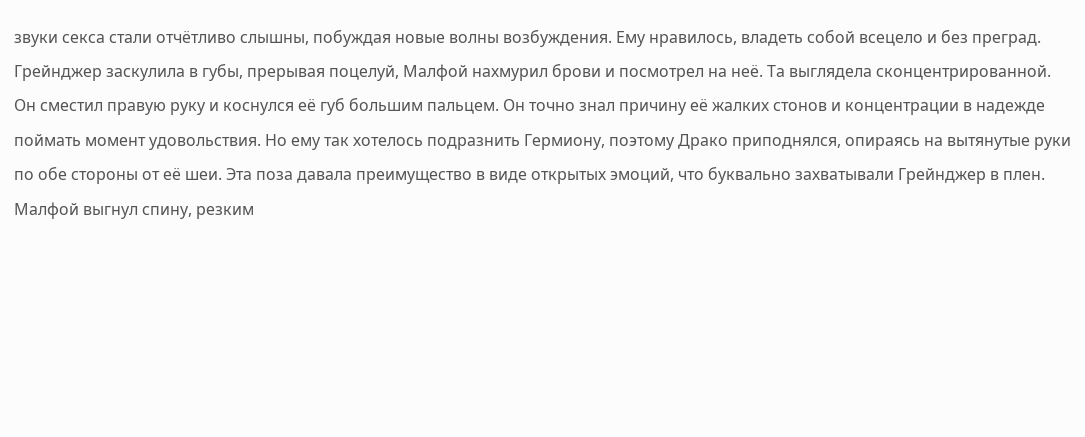звуки секса стали отчётливо слышны, побуждая новые волны возбуждения. Ему нравилось, владеть собой всецело и без преград.
Грейнджер заскулила в губы, прерывая поцелуй, Малфой нахмурил брови и посмотрел на неё. Та выглядела сконцентрированной. Он сместил правую руку и коснулся её губ большим пальцем. Он точно знал причину её жалких стонов и концентрации в надежде поймать момент удовольствия. Но ему так хотелось подразнить Гермиону, поэтому Драко приподнялся, опираясь на вытянутые руки по обе стороны от её шеи. Эта поза давала преимущество в виде открытых эмоций, что буквально захватывали Грейнджер в плен.
Малфой выгнул спину, резким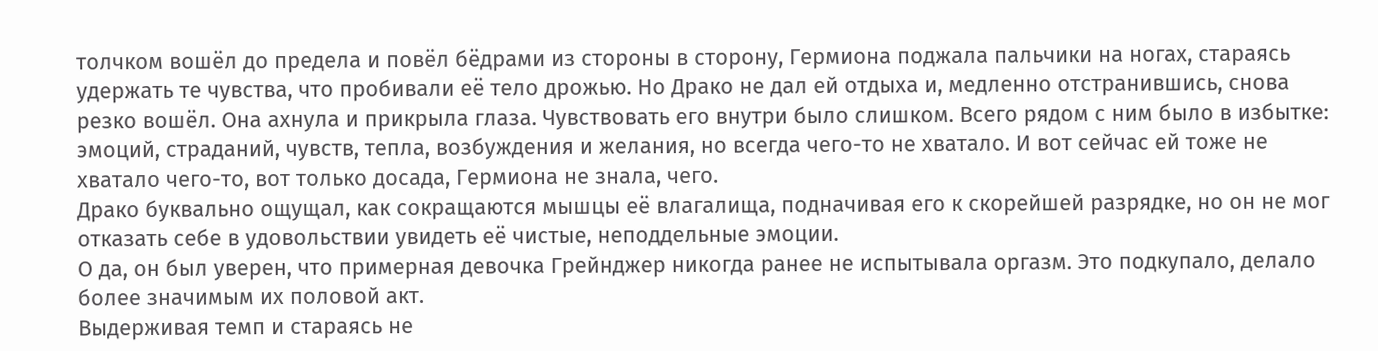толчком вошёл до предела и повёл бёдрами из стороны в сторону, Гермиона поджала пальчики на ногах, стараясь удержать те чувства, что пробивали её тело дрожью. Но Драко не дал ей отдыха и, медленно отстранившись, снова резко вошёл. Она ахнула и прикрыла глаза. Чувствовать его внутри было слишком. Всего рядом с ним было в избытке: эмоций, страданий, чувств, тепла, возбуждения и желания, но всегда чего-то не хватало. И вот сейчас ей тоже не хватало чего-то, вот только досада, Гермиона не знала, чего.
Драко буквально ощущал, как сокращаются мышцы её влагалища, подначивая его к скорейшей разрядке, но он не мог отказать себе в удовольствии увидеть её чистые, неподдельные эмоции.
О да, он был уверен, что примерная девочка Грейнджер никогда ранее не испытывала оргазм. Это подкупало, делало более значимым их половой акт.
Выдерживая темп и стараясь не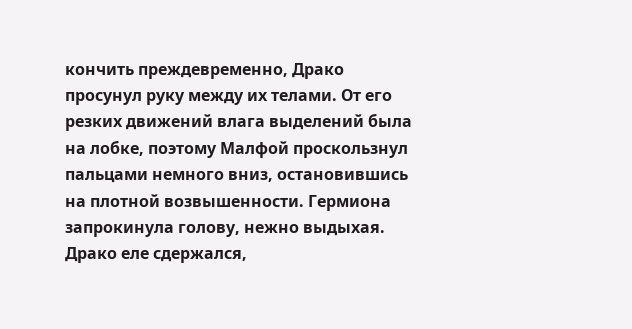кончить преждевременно, Драко просунул руку между их телами. От его резких движений влага выделений была на лобке, поэтому Малфой проскользнул пальцами немного вниз, остановившись на плотной возвышенности. Гермиона запрокинула голову, нежно выдыхая.
Драко еле сдержался,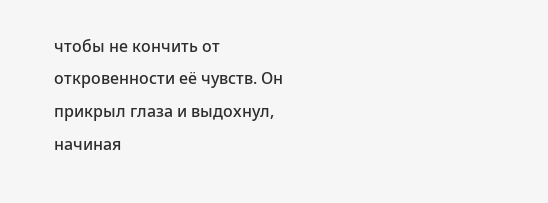чтобы не кончить от откровенности её чувств. Он прикрыл глаза и выдохнул, начиная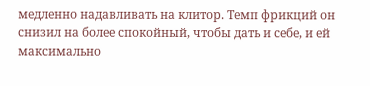медленно надавливать на клитор. Темп фрикций он снизил на более спокойный, чтобы дать и себе, и ей максимально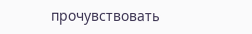прочувствовать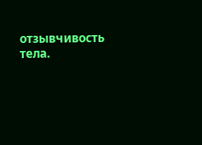отзывчивость тела.